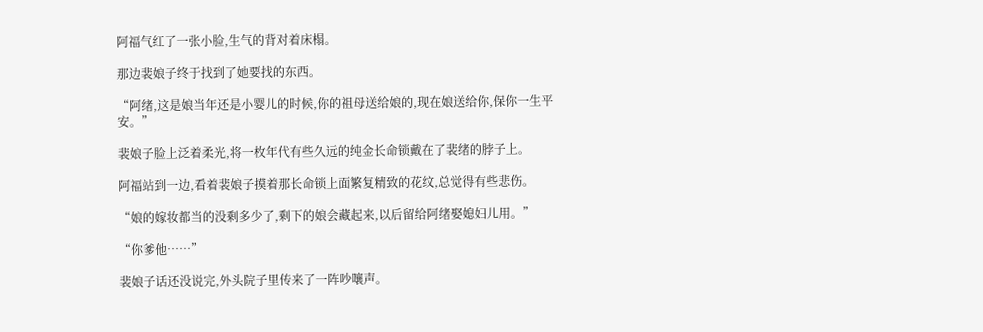阿福气红了一张小脸,生气的背对着床榻。

那边裴娘子终于找到了她要找的东西。

“阿绪,这是娘当年还是小婴儿的时候,你的祖母送给娘的,现在娘送给你,保你一生平安。”

裴娘子脸上泛着柔光,将一枚年代有些久远的纯金长命锁戴在了裴绪的脖子上。

阿福站到一边,看着裴娘子摸着那长命锁上面繁复精致的花纹,总觉得有些悲伤。

“娘的嫁妆都当的没剩多少了,剩下的娘会藏起来,以后留给阿绪娶媳妇儿用。”

“你爹他……”

裴娘子话还没说完,外头院子里传来了一阵吵嚷声。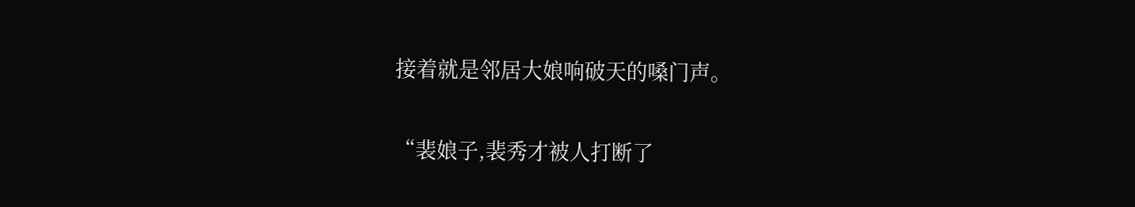接着就是邻居大娘响破天的嗓门声。

“裴娘子,裴秀才被人打断了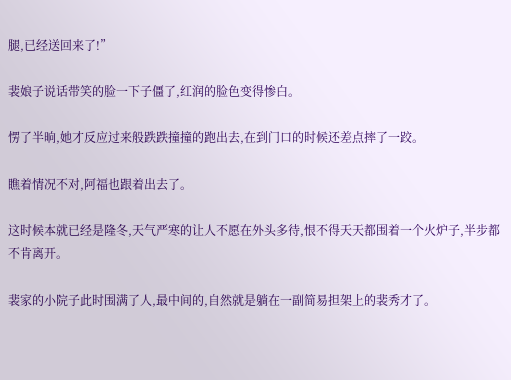腿,已经送回来了!”

裴娘子说话带笑的脸一下子僵了,红润的脸色变得惨白。

愣了半晌,她才反应过来般跌跌撞撞的跑出去,在到门口的时候还差点摔了一跤。

瞧着情况不对,阿福也跟着出去了。

这时候本就已经是隆冬,天气严寒的让人不愿在外头多待,恨不得天天都围着一个火炉子,半步都不肯离开。

裴家的小院子此时围满了人,最中间的,自然就是躺在一副简易担架上的裴秀才了。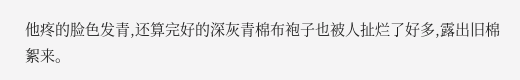他疼的脸色发青,还算完好的深灰青棉布袍子也被人扯烂了好多,露出旧棉絮来。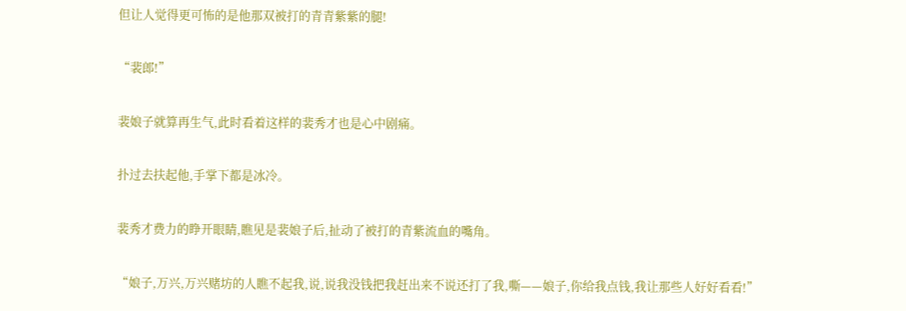但让人觉得更可怖的是他那双被打的青青紫紫的腿!

“裴郎!”

裴娘子就算再生气,此时看着这样的裴秀才也是心中剧痛。

扑过去扶起他,手掌下都是冰冷。

裴秀才费力的睁开眼睛,瞧见是裴娘子后,扯动了被打的青紫流血的嘴角。

“娘子,万兴,万兴赌坊的人瞧不起我,说,说我没钱把我赶出来不说还打了我,嘶——娘子,你给我点钱,我让那些人好好看看!”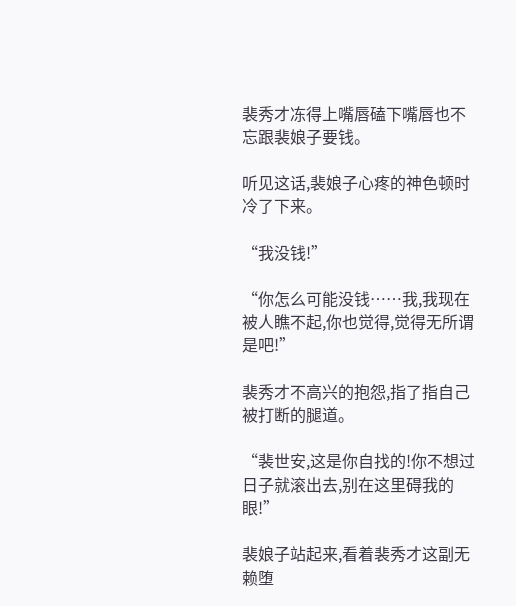裴秀才冻得上嘴唇磕下嘴唇也不忘跟裴娘子要钱。

听见这话,裴娘子心疼的神色顿时冷了下来。

“我没钱!”

“你怎么可能没钱……我,我现在被人瞧不起,你也觉得,觉得无所谓是吧!”

裴秀才不高兴的抱怨,指了指自己被打断的腿道。

“裴世安,这是你自找的!你不想过日子就滚出去,别在这里碍我的眼!”

裴娘子站起来,看着裴秀才这副无赖堕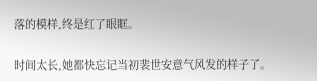落的模样,终是红了眼眶。

时间太长,她都快忘记当初裴世安意气风发的样子了。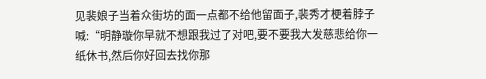见裴娘子当着众街坊的面一点都不给他留面子,裴秀才梗着脖子喊:“明静璇你早就不想跟我过了对吧,要不要我大发慈悲给你一纸休书,然后你好回去找你那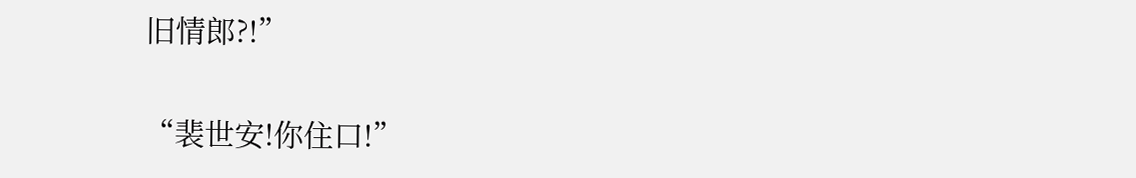旧情郎?!”

“裴世安!你住口!”